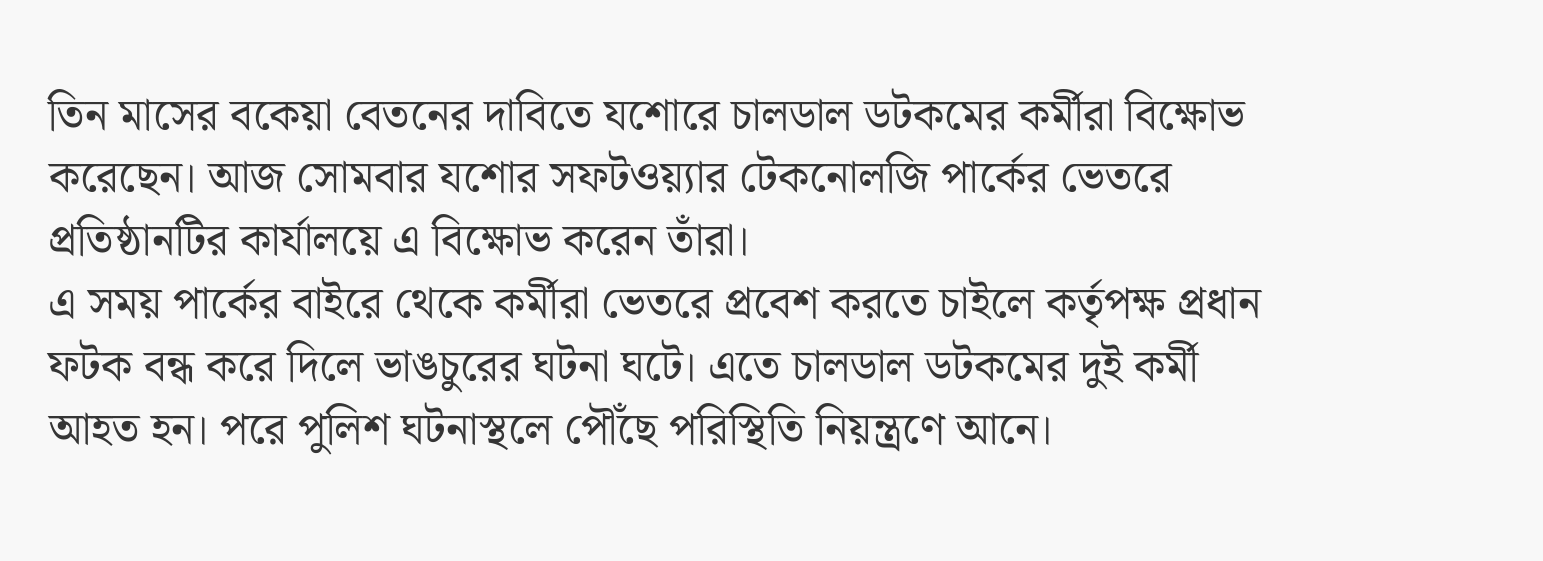তিন মাসের বকেয়া বেতনের দাবিতে যশোরে চালডাল ডটকমের কর্মীরা বিক্ষোভ করেছেন। আজ সোমবার যশোর সফটওয়্যার টেকনোলজি পার্কের ভেতরে প্রতিষ্ঠানটির কার্যালয়ে এ বিক্ষোভ করেন তাঁরা।
এ সময় পার্কের বাইরে থেকে কর্মীরা ভেতরে প্রবেশ করতে চাইলে কর্তৃপক্ষ প্রধান ফটক বন্ধ করে দিলে ভাঙচুরের ঘটনা ঘটে। এতে চালডাল ডটকমের দুই কর্মী আহত হন। পরে পুলিশ ঘটনাস্থলে পৌঁছে পরিস্থিতি নিয়ন্ত্রণে আনে।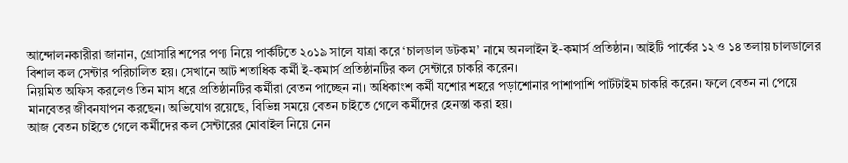আন্দোলনকারীরা জানান, গ্রোসারি শপের পণ্য নিয়ে পার্কটিতে ২০১৯ সালে যাত্রা করে ‘চালডাল ডটকম’ নামে অনলাইন ই-কমার্স প্রতিষ্ঠান। আইটি পার্কের ১২ ও ১৪ তলায় চালডালের বিশাল কল সেন্টার পরিচালিত হয়। সেখানে আট শতাধিক কর্মী ই-কমার্স প্রতিষ্ঠানটির কল সেন্টারে চাকরি করেন।
নিয়মিত অফিস করলেও তিন মাস ধরে প্রতিষ্ঠানটির কর্মীরা বেতন পাচ্ছেন না। অধিকাংশ কর্মী যশোর শহরে পড়াশোনার পাশাপাশি পার্টটাইম চাকরি করেন। ফলে বেতন না পেয়ে মানবেতর জীবনযাপন করছেন। অভিযোগ রয়েছে, বিভিন্ন সময়ে বেতন চাইতে গেলে কর্মীদের হেনস্তা করা হয়।
আজ বেতন চাইতে গেলে কর্মীদের কল সেন্টারের মোবাইল নিয়ে নেন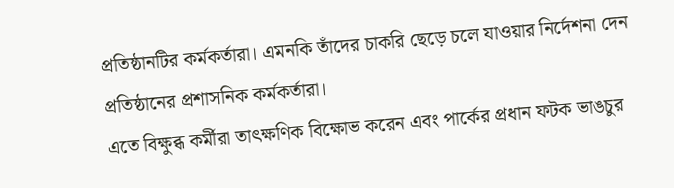প্রতিষ্ঠানটির কর্মকর্তারা। এমনকি তাঁদের চাকরি ছেড়ে চলে যাওয়ার নির্দেশনা দেন প্রতিষ্ঠানের প্রশাসনিক কর্মকর্তারা।
এতে বিক্ষুব্ধ কর্মীরা তাৎক্ষণিক বিক্ষোভ করেন এবং পার্কের প্রধান ফটক ভাঙচুর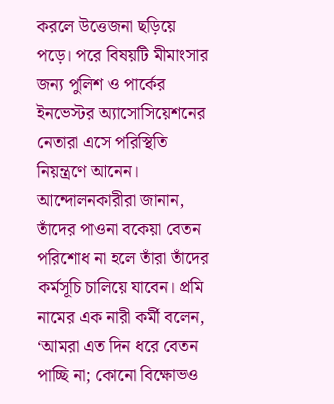করলে উত্তেজনা ছড়িয়ে পড়ে। পরে বিষয়টি মীমাংসার জন্য পুলিশ ও পার্কের ইনভেস্টর অ্যাসোসিয়েশনের নেতারা এসে পরিস্থিতি নিয়ন্ত্রণে আনেন।
আন্দোলনকারীরা জানান, তাঁদের পাওনা বকেয়া বেতন পরিশোধ না হলে তাঁরা তাঁদের কর্মসূচি চালিয়ে যাবেন। প্রমি নামের এক নারী কর্মী বলেন, ‘আমরা এত দিন ধরে বেতন পাচ্ছি না; কোনো বিক্ষোভও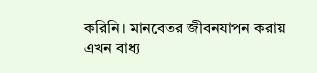করিনি। মানবেতর জীবনযাপন করায় এখন বাধ্য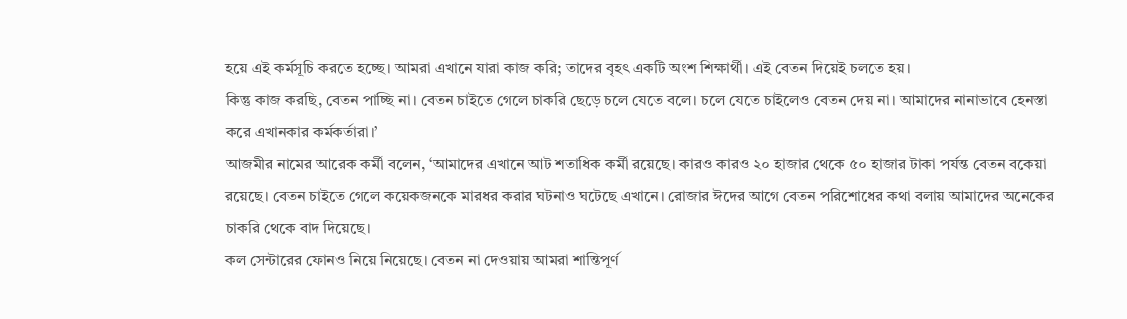হয়ে এই কর্মসূচি করতে হচ্ছে। আমরা এখানে যারা কাজ করি; তাদের বৃহৎ একটি অংশ শিক্ষার্থী। এই বেতন দিয়েই চলতে হয়।
কিন্তু কাজ করছি, বেতন পাচ্ছি না। বেতন চাইতে গেলে চাকরি ছেড়ে চলে যেতে বলে। চলে যেতে চাইলেও বেতন দেয় না। আমাদের নানাভাবে হেনস্তা করে এখানকার কর্মকর্তারা।’
আজমীর নামের আরেক কর্মী বলেন, ‘আমাদের এখানে আট শতাধিক কর্মী রয়েছে। কারও কারও ২০ হাজার থেকে ৫০ হাজার টাকা পর্যন্ত বেতন বকেয়া রয়েছে। বেতন চাইতে গেলে কয়েকজনকে মারধর করার ঘটনাও ঘটেছে এখানে। রোজার ঈদের আগে বেতন পরিশোধের কথা বলায় আমাদের অনেকের চাকরি থেকে বাদ দিয়েছে।
কল সেন্টারের ফোনও নিয়ে নিয়েছে। বেতন না দেওয়ায় আমরা শান্তিপূর্ণ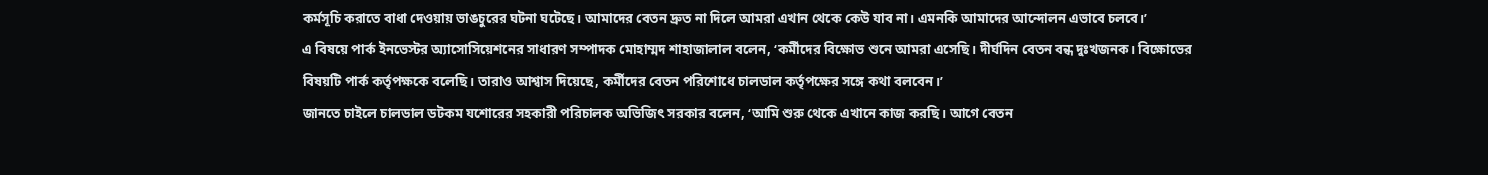কর্মসূচি করাতে বাধা দেওয়ায় ভাঙচুরের ঘটনা ঘটেছে। আমাদের বেতন দ্রুত না দিলে আমরা এখান থেকে কেউ যাব না। এমনকি আমাদের আন্দোলন এভাবে চলবে।’
এ বিষয়ে পার্ক ইনভেস্টর অ্যাসোসিয়েশনের সাধারণ সম্পাদক মোহাম্মদ শাহাজালাল বলেন, ‘কর্মীদের বিক্ষোভ শুনে আমরা এসেছি। দীর্ঘদিন বেতন বন্ধ দুঃখজনক। বিক্ষোভের বিষয়টি পার্ক কর্তৃপক্ষকে বলেছি। তারাও আশ্বাস দিয়েছে, কর্মীদের বেতন পরিশোধে চালডাল কর্তৃপক্ষের সঙ্গে কথা বলবেন।’
জানতে চাইলে চালডাল ডটকম যশোরের সহকারী পরিচালক অভিজিৎ সরকার বলেন, ‘আমি শুরু থেকে এখানে কাজ করছি। আগে বেতন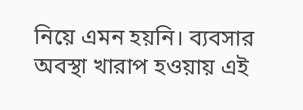নিয়ে এমন হয়নি। ব্যবসার অবস্থা খারাপ হওয়ায় এই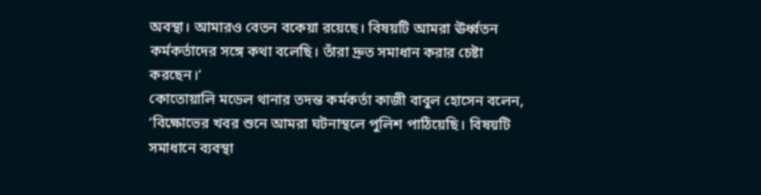অবস্থা। আমারও বেতন বকেয়া রয়েছে। বিষয়টি আমরা ঊর্ধ্বতন কর্মকর্তাদের সঙ্গে কথা বলেছি। তাঁরা দ্রুত সমাধান করার চেষ্টা করছেন।’
কোতোয়ালি মডেল থানার তদন্ত কর্মকর্তা কাজী বাবুল হোসেন বলেন, ‘বিক্ষোভের খবর শুনে আমরা ঘটনাস্থলে পুলিশ পাঠিয়েছি। বিষয়টি সমাধানে ব্যবস্থা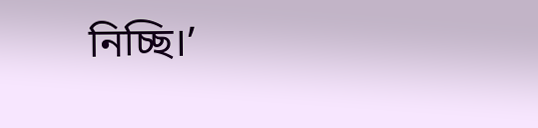নিচ্ছি।’